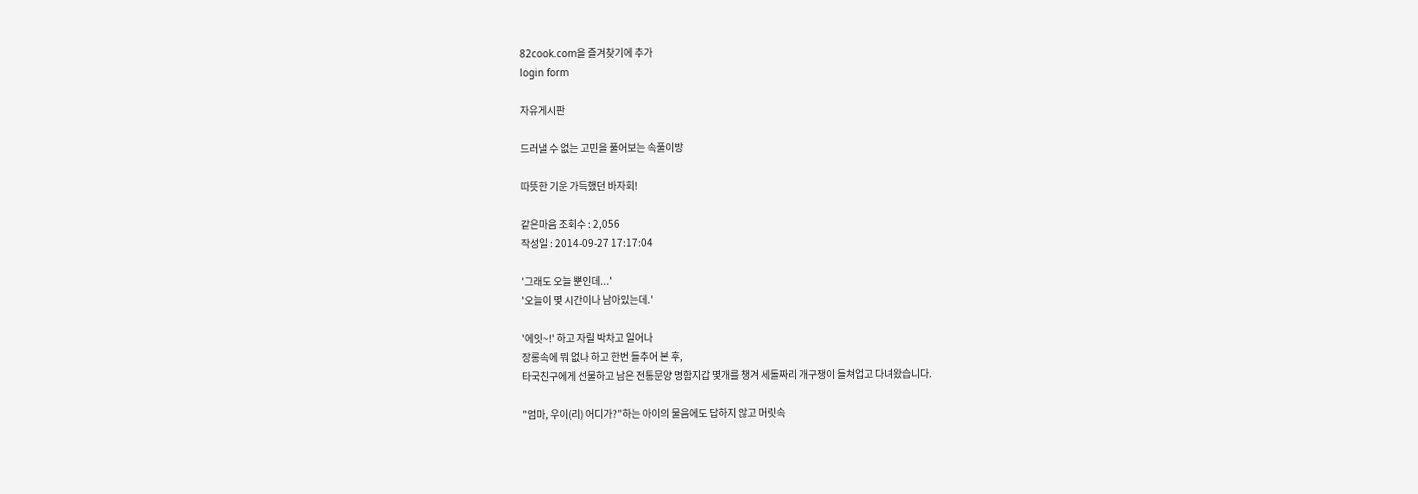82cook.com을 즐겨찾기에 추가
login form

자유게시판

드러낼 수 없는 고민을 풀어보는 속풀이방

따뜻한 기운 가득했던 바자회!

같은마음 조회수 : 2,056
작성일 : 2014-09-27 17:17:04

'그래도 오늘 뿐인데...'
'오늘이 몇 시간이나 남아있는데.'

'에잇~!' 하고 자릴 박차고 일어나
장롱속에 뭐 없나 하고 한번 들추어 본 후,
타국친구에게 선물하고 남은 전통문양 명함지갑 몇개를 챙겨 세돌짜리 개구쟁이 들쳐업고 다녀왔습니다.

"엄마, 우이(리) 어디가?"하는 아이의 물음에도 답하지 않고 머릿속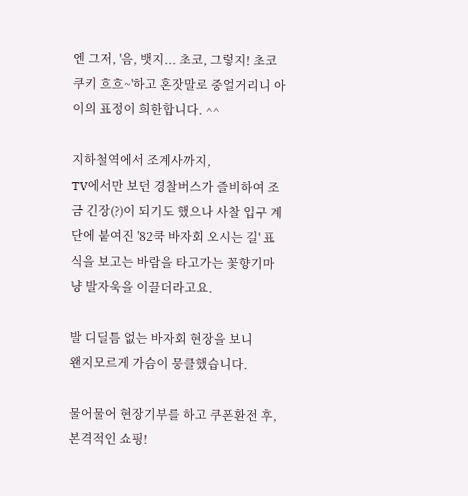엔 그저, '음, 뱃지... 초코, 그렇지! 초코쿠키 흐흐~'하고 혼잣말로 중얼거리니 아이의 표정이 희한합니다. ^^

지하철역에서 조계사까지,
TV에서만 보던 경찰버스가 즐비하여 조금 긴장(?)이 되기도 했으나 사찰 입구 계단에 붙여진 '82쿡 바자회 오시는 길' 표식을 보고는 바람을 타고가는 꽃향기마냥 발자욱을 이끌더라고요.

발 디딜틈 없는 바자회 현장을 보니
왠지모르게 가슴이 뭉클했습니다.

물어물어 현장기부를 하고 쿠폰환전 후,
본격적인 쇼핑!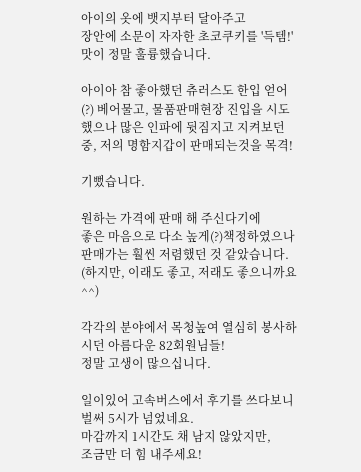아이의 옷에 뱃지부터 달아주고
장안에 소문이 자자한 초코쿠키를 '득템!'
맛이 정말 훌륭했습니다.

아이아 참 좋아했던 츄러스도 한입 얻어(?) 베어물고, 물품판매현장 진입을 시도했으나 많은 인파에 뒷짐지고 지켜보던 중, 저의 명함지갑이 판매되는것을 목격!

기뻤습니다.

원하는 가격에 판매 해 주신다기에
좋은 마음으로 다소 높게(?)책정하였으나
판매가는 훨씬 저렴했던 것 같았습니다.
(하지만, 이래도 좋고, 저래도 좋으니까요^^)

각각의 분야에서 목청높여 열심히 봉사하시던 아름다운 82회원님들!
정말 고생이 많으십니다.

일이있어 고속버스에서 후기를 쓰다보니 벌써 5시가 넘었네요.
마감까지 1시간도 채 남지 않았지만,
조금만 더 힘 내주세요!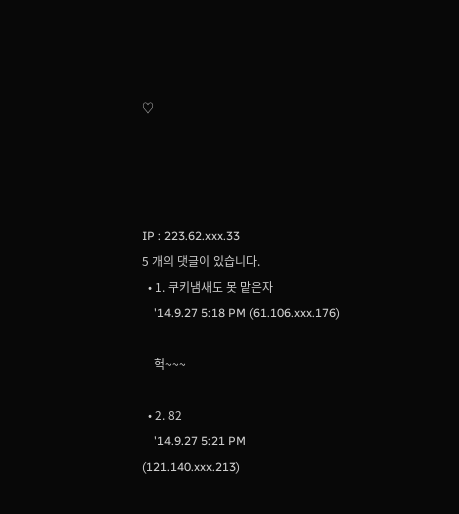♡




IP : 223.62.xxx.33
5 개의 댓글이 있습니다.
  • 1. 쿠키냄새도 못 맡은자
    '14.9.27 5:18 PM (61.106.xxx.176)

    헉~~~

  • 2. 82
    '14.9.27 5:21 PM (121.140.xxx.213)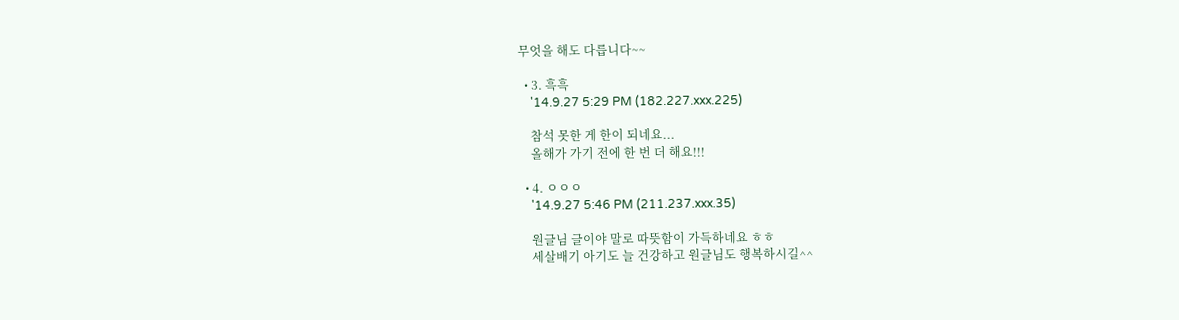무엇을 해도 다릅니다~~

  • 3. 흑흑
    '14.9.27 5:29 PM (182.227.xxx.225)

    참석 못한 게 한이 되네요...
    올해가 가기 전에 한 번 더 해요!!!

  • 4. ㅇㅇㅇ
    '14.9.27 5:46 PM (211.237.xxx.35)

    원글님 글이야 말로 따뜻함이 가득하네요 ㅎㅎ
    세살배기 아기도 늘 건강하고 원글님도 행복하시길^^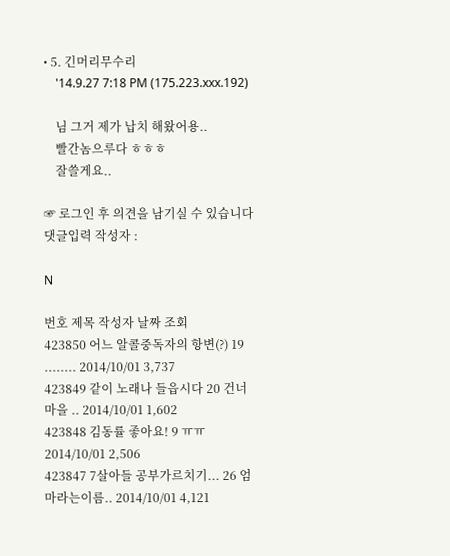• 5. 긴머리무수리
    '14.9.27 7:18 PM (175.223.xxx.192)

    님 그거 제가 납치 해왔어용..
    빨간놈으루다 ㅎㅎㅎ
    잘쓸게요..

☞ 로그인 후 의견을 남기실 수 있습니다
댓글입력 작성자 :

N

번호 제목 작성자 날짜 조회
423850 어느 알콜중독자의 항변(?) 19 ........ 2014/10/01 3,737
423849 같이 노래나 들읍시다 20 건너 마을 .. 2014/10/01 1,602
423848 김동률 좋아요! 9 ㅠㅠ 2014/10/01 2,506
423847 7살아들 공부가르치기... 26 엄마라는이름.. 2014/10/01 4,121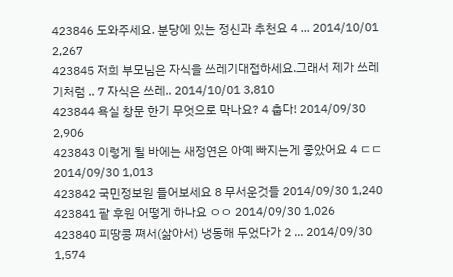423846 도와주세요. 분당에 있는 정신과 추천요 4 ... 2014/10/01 2,267
423845 저희 부모님은 자식을 쓰레기대접하세요.그래서 제가 쓰레기처럼 .. 7 자식은 쓰레.. 2014/10/01 3,810
423844 욕실 창문 한기 무엇으로 막나요? 4 춥다! 2014/09/30 2,906
423843 이렇게 될 바에는 새정연은 아예 빠지는게 좋았어요 4 ㄷㄷ 2014/09/30 1,013
423842 국민정보원 들어보세요 8 무서운것들 2014/09/30 1,240
423841 팥 후원 어떻게 하나요 ㅇㅇ 2014/09/30 1,026
423840 피땅콩 쪄서(삶아서) 냉동해 두었다가 2 ... 2014/09/30 1,574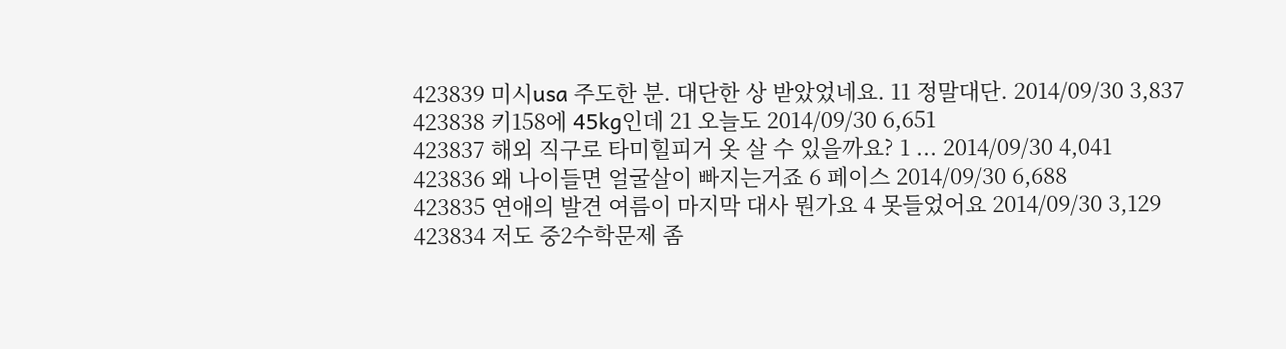423839 미시usa 주도한 분. 대단한 상 받았었네요. 11 정말대단. 2014/09/30 3,837
423838 키158에 45kg인데 21 오늘도 2014/09/30 6,651
423837 해외 직구로 타미힐피거 옷 살 수 있을까요? 1 ... 2014/09/30 4,041
423836 왜 나이들면 얼굴살이 빠지는거죠 6 페이스 2014/09/30 6,688
423835 연애의 발견 여름이 마지막 대사 뭔가요 4 못들었어요 2014/09/30 3,129
423834 저도 중2수학문제 좀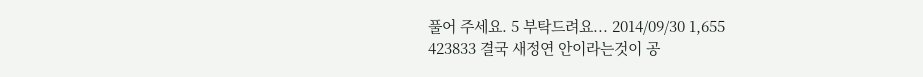풀어 주세요. 5 부탁드려요... 2014/09/30 1,655
423833 결국 새정연 안이라는것이 공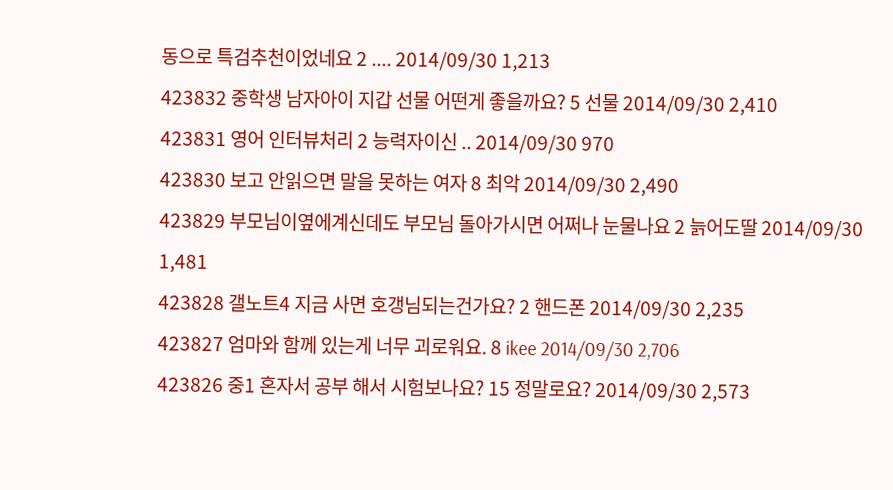동으로 특검추천이었네요 2 .... 2014/09/30 1,213
423832 중학생 남자아이 지갑 선물 어떤게 좋을까요? 5 선물 2014/09/30 2,410
423831 영어 인터뷰처리 2 능력자이신 .. 2014/09/30 970
423830 보고 안읽으면 말을 못하는 여자 8 최악 2014/09/30 2,490
423829 부모님이옆에계신데도 부모님 돌아가시면 어쩌나 눈물나요 2 늙어도딸 2014/09/30 1,481
423828 갤노트4 지금 사면 호갱님되는건가요? 2 핸드폰 2014/09/30 2,235
423827 엄마와 함께 있는게 너무 괴로워요. 8 ikee 2014/09/30 2,706
423826 중1 혼자서 공부 해서 시험보나요? 15 정말로요? 2014/09/30 2,573